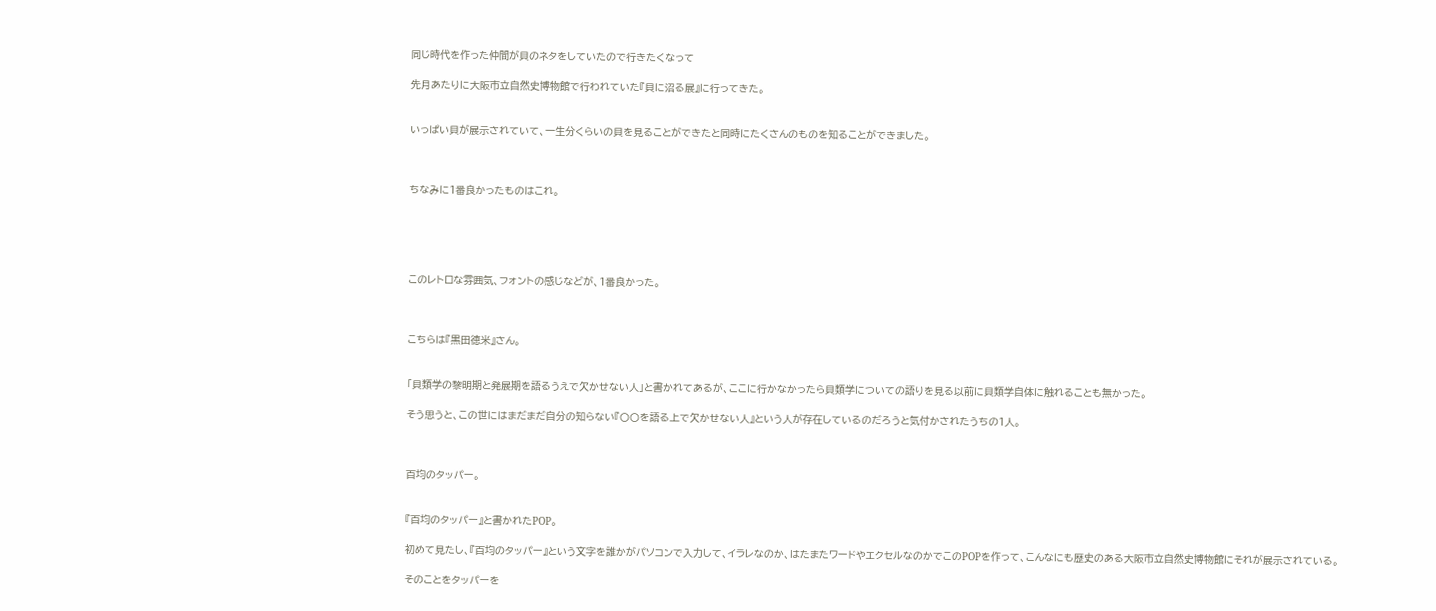同じ時代を作った仲間が貝のネタをしていたので行きたくなって

先月あたりに大阪市立自然史博物館で行われていた『貝に沼る展』に行ってきた。


いっぱい貝が展示されていて、一生分くらいの貝を見ることができたと同時にたくさんのものを知ることができました。



ちなみに1番良かったものはこれ。





このレトロな雰囲気、フォントの感じなどが、1番良かった。



こちらは『黒田徳米』さん。


「貝類学の黎明期と発展期を語るうえで欠かせない人」と書かれてあるが、ここに行かなかったら貝類学についての語りを見る以前に貝類学自体に触れることも無かった。

そう思うと、この世にはまだまだ自分の知らない『〇〇を語る上で欠かせない人』という人が存在しているのだろうと気付かされたうちの1人。



百均のタッパー。


『百均のタッパー』と書かれたPOP。

初めて見たし、『百均のタッパー』という文字を誰かがパソコンで入力して、イラレなのか、はたまたワードやエクセルなのかでこのPOPを作って、こんなにも歴史のある大阪市立自然史博物館にそれが展示されている。

そのことをタッパーを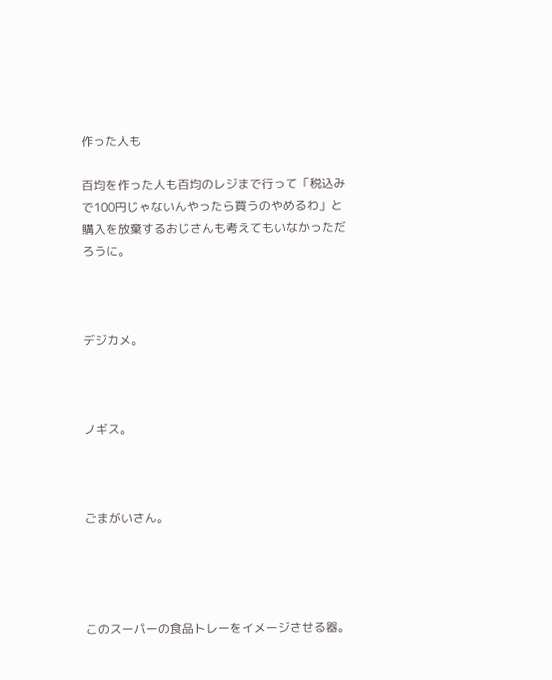作った人も

百均を作った人も百均のレジまで行って「税込みで100円じゃないんやったら買うのやめるわ」と購入を放棄するおじさんも考えてもいなかっただろうに。



デジカメ。



ノギス。



ごまがいさん。




このスーパーの食品トレーをイメージさせる器。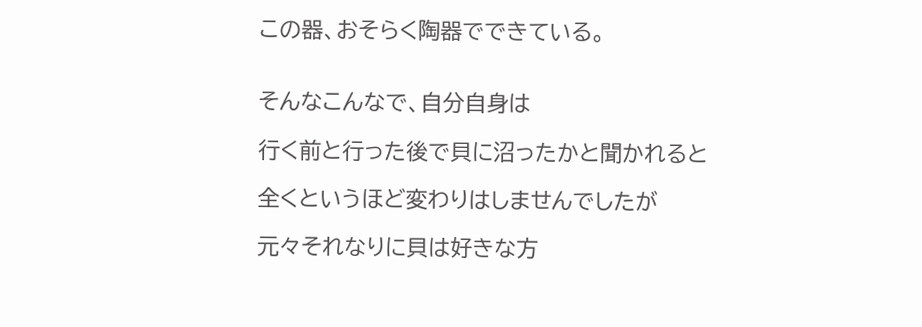この器、おそらく陶器でできている。


そんなこんなで、自分自身は

行く前と行った後で貝に沼ったかと聞かれると

全くというほど変わりはしませんでしたが

元々それなりに貝は好きな方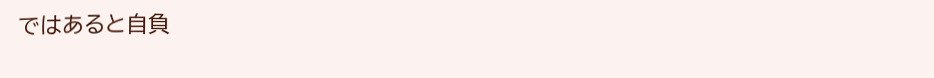ではあると自負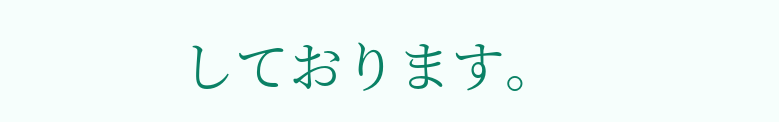しております。